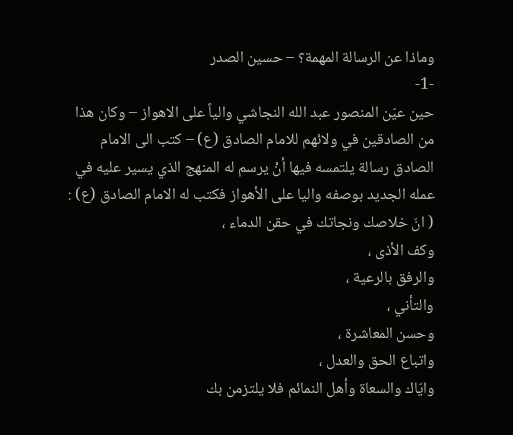وماذا عن الرسالة المهمة؟ – حسين الصدر
-1-
حين عيّن المنصور عبد الله النجاشي والياً على الاهواز – وكان هذا من الصادقين في ولائهم للامام الصادق (ع) – كتب الى الامام الصادق رسالة يلتمسه فيها أنْ يرسم له المنهج الذي يسير عليه في عمله الجديد بوصفه واليا على الأهواز فكتب له الامام الصادق (ع) :
( انّ خلاصك ونجاتك في حقن الدماء ،
وكف الأذى ،
والرفق بالرعية ،
والتأني ،
وحسن المعاشرة ،
واتباع الحق والعدل ،
وايّاك والسعاة وأهل النمائم فلا يلتزمن بك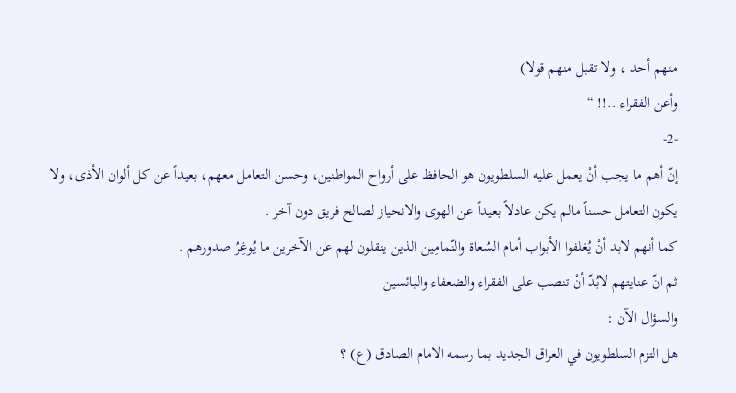منهم أحد ، ولا تقبل منهم قولا)
وأعن الفقراء ..!! “
-2-
إنّ أهم ما يجب أنْ يعمل عليه السلطويون هو الحافظ على أرواح المواطنين، وحسن التعامل معهم، بعيداً عن كل ألوان الأذى، ولا يكون التعامل حسناً مالم يكن عادلاً بعيداً عن الهوى والانحياز لصالح فريق دون آخر .
كما أنهم لابد أنْ يُغلفوا الأبواب أمام السُعاة والنّمامِين الذين ينقلون لهم عن الآخرين ما يُوغِرُ صدورهم .
ثم انّ عنايتهم لابُدّ أنْ تنصب على الفقراء والضعفاء والبائسين
والسؤال الآن :
هل التزم السلطويون في العراق الجديد بما رسمه الامام الصادق (ع) ؟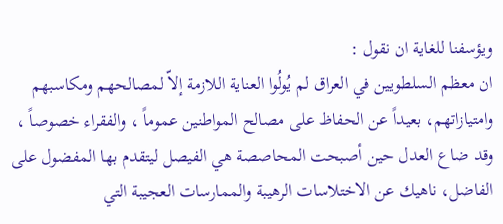ويؤسفنا للغاية ان نقول :
ان معظم السلطويين في العراق لم يُولُوا العناية اللازمة إلاّ لمصالحهم ومكاسبهم وامتيازاتهم، بعيداً عن الحفاظ على مصالح المواطنين عموماً ، والفقراء خصوصاً ، وقد ضاع العدل حين أصبحت المحاصصة هي الفيصل ليتقدم بها المفضول على الفاضل، ناهيك عن الاختلاسات الرهيبة والممارسات العجيبة التي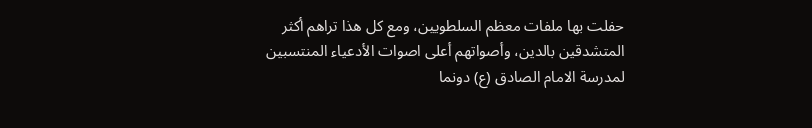حفلت بها ملفات معظم السلطويين، ومع كل هذا تراهم أكثر المتشدقين بالدين، وأصواتهم أعلى اصوات الأدعياء المنتسبين لمدرسة الامام الصادق (ع) دونما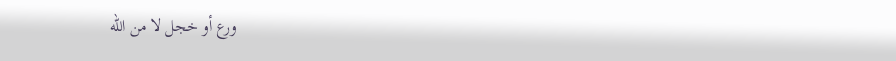ورع أو خجل لا من الله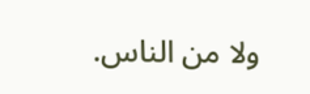ولا من الناس.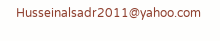Husseinalsadr2011@yahoo.com